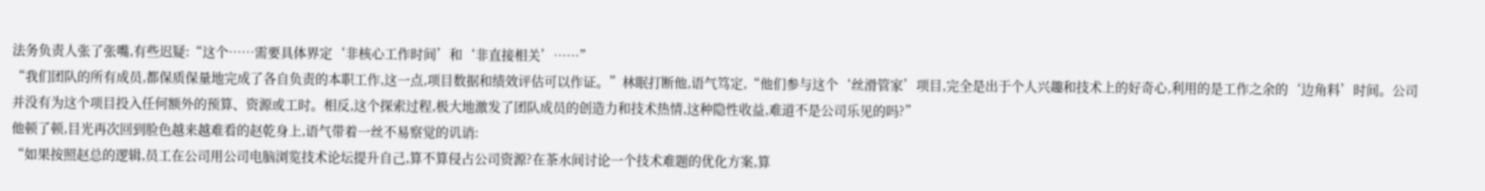法务负责人张了张嘴,有些迟疑:“这个……需要具体界定‘非核心工作时间’和‘非直接相关’……”
“我们团队的所有成员,都保质保量地完成了各自负责的本职工作,这一点,项目数据和绩效评估可以作证。”林眠打断他,语气笃定,“他们参与这个‘丝滑管家’项目,完全是出于个人兴趣和技术上的好奇心,利用的是工作之余的‘边角料’时间。公司并没有为这个项目投入任何额外的预算、资源或工时。相反,这个探索过程,极大地激发了团队成员的创造力和技术热情,这种隐性收益,难道不是公司乐见的吗?”
他顿了顿,目光再次回到脸色越来越难看的赵乾身上,语气带着一丝不易察觉的讥诮:
“如果按照赵总的逻辑,员工在公司用公司电脑浏览技术论坛提升自己,算不算侵占公司资源?在茶水间讨论一个技术难题的优化方案,算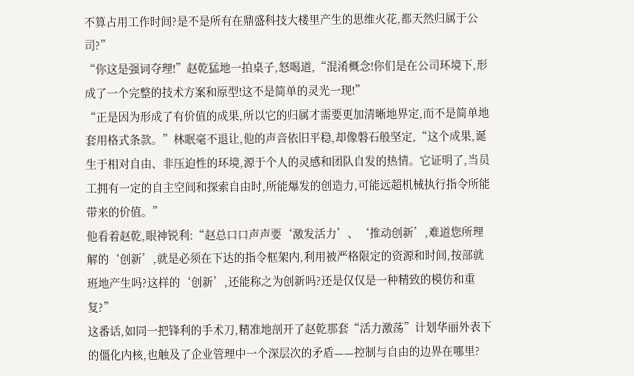不算占用工作时间?是不是所有在鼎盛科技大楼里产生的思维火花,都天然归属于公司?”
“你这是强词夺理!”赵乾猛地一拍桌子,怒喝道,“混淆概念!你们是在公司环境下,形成了一个完整的技术方案和原型!这不是简单的灵光一现!”
“正是因为形成了有价值的成果,所以它的归属才需要更加清晰地界定,而不是简单地套用格式条款。”林眠毫不退让,他的声音依旧平稳,却像磐石般坚定,“这个成果,诞生于相对自由、非压迫性的环境,源于个人的灵感和团队自发的热情。它证明了,当员工拥有一定的自主空间和探索自由时,所能爆发的创造力,可能远超机械执行指令所能带来的价值。”
他看着赵乾,眼神锐利:“赵总口口声声要‘激发活力’、‘推动创新’,难道您所理解的‘创新’,就是必须在下达的指令框架内,利用被严格限定的资源和时间,按部就班地产生吗?这样的‘创新’,还能称之为创新吗?还是仅仅是一种精致的模仿和重复?”
这番话,如同一把锋利的手术刀,精准地剖开了赵乾那套“活力激荡”计划华丽外表下的僵化内核,也触及了企业管理中一个深层次的矛盾——控制与自由的边界在哪里?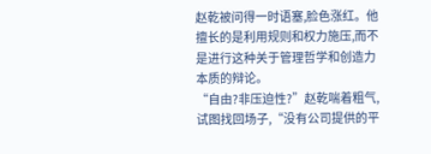赵乾被问得一时语塞,脸色涨红。他擅长的是利用规则和权力施压,而不是进行这种关于管理哲学和创造力本质的辩论。
“自由?非压迫性?”赵乾喘着粗气,试图找回场子,“没有公司提供的平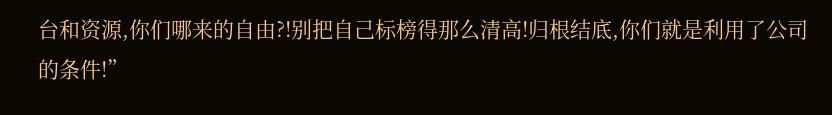台和资源,你们哪来的自由?!别把自己标榜得那么清高!归根结底,你们就是利用了公司的条件!”